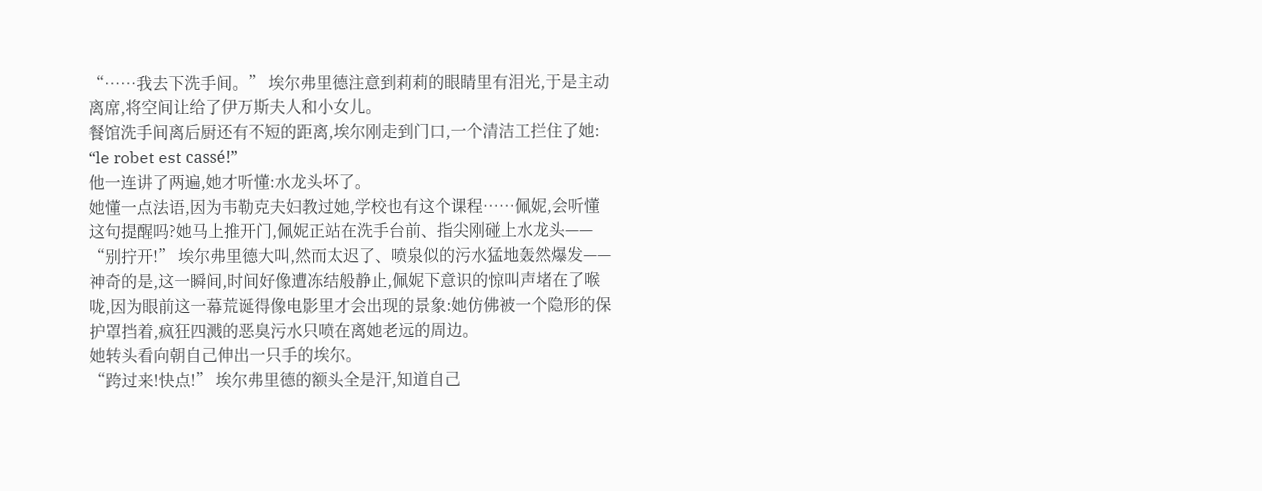“……我去下洗手间。” 埃尔弗里德注意到莉莉的眼睛里有泪光,于是主动离席,将空间让给了伊万斯夫人和小女儿。
餐馆洗手间离后厨还有不短的距离,埃尔刚走到门口,一个清洁工拦住了她:
“le robet est cassé!”
他一连讲了两遍,她才听懂:水龙头坏了。
她懂一点法语,因为韦勒克夫妇教过她,学校也有这个课程……佩妮,会听懂这句提醒吗?她马上推开门,佩妮正站在洗手台前、指尖刚碰上水龙头——
“别拧开!” 埃尔弗里德大叫,然而太迟了、喷泉似的污水猛地轰然爆发——
神奇的是,这一瞬间,时间好像遭冻结般静止,佩妮下意识的惊叫声堵在了喉咙,因为眼前这一幕荒诞得像电影里才会出现的景象:她仿佛被一个隐形的保护罩挡着,疯狂四溅的恶臭污水只喷在离她老远的周边。
她转头看向朝自己伸出一只手的埃尔。
“跨过来!快点!” 埃尔弗里德的额头全是汗,知道自己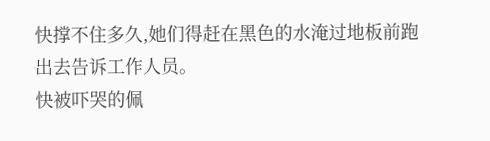快撑不住多久,她们得赶在黑色的水淹过地板前跑出去告诉工作人员。
快被吓哭的佩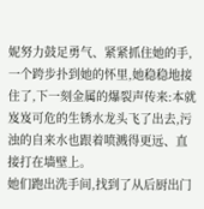妮努力鼓足勇气、紧紧抓住她的手,一个跨步扑到她的怀里,她稳稳地接住了,下一刻金属的爆裂声传来:本就岌岌可危的生锈水龙头飞了出去,污浊的自来水也跟着喷溅得更远、直接打在墙壁上。
她们跑出洗手间,找到了从后厨出门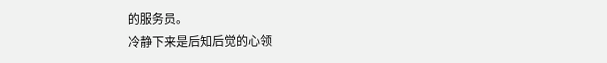的服务员。
冷静下来是后知后觉的心领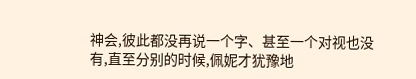神会,彼此都没再说一个字、甚至一个对视也没有,直至分别的时候,佩妮才犹豫地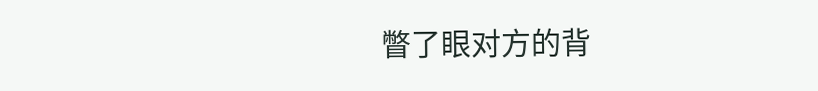瞥了眼对方的背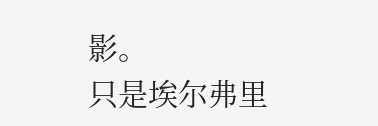影。
只是埃尔弗里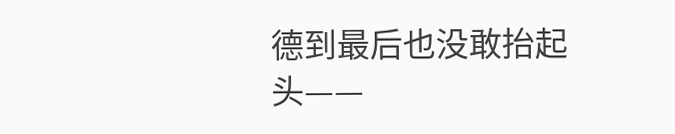德到最后也没敢抬起头——